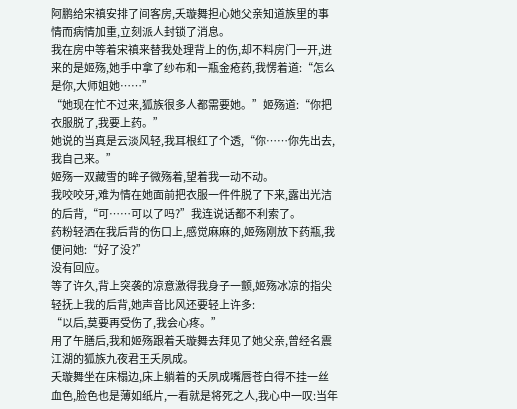阿鹏给宋禛安排了间客房,夭璇舞担心她父亲知道族里的事情而病情加重,立刻派人封锁了消息。
我在房中等着宋禛来替我处理背上的伤,却不料房门一开,进来的是姬殇,她手中拿了纱布和一瓶金疮药,我愣着道:“怎么是你,大师姐她……”
“她现在忙不过来,狐族很多人都需要她。”姬殇道:“你把衣服脱了,我要上药。”
她说的当真是云淡风轻,我耳根红了个透,“你……你先出去,我自己来。”
姬殇一双藏雪的眸子微殇着,望着我一动不动。
我咬咬牙,难为情在她面前把衣服一件件脱了下来,露出光洁的后背,“可……可以了吗?”我连说话都不利索了。
药粉轻洒在我后背的伤口上,感觉麻麻的,姬殇刚放下药瓶,我便问她:“好了没?”
没有回应。
等了许久,背上突袭的凉意激得我身子一颤,姬殇冰凉的指尖轻抚上我的后背,她声音比风还要轻上许多:
“以后,莫要再受伤了,我会心疼。”
用了午膳后,我和姬殇跟着夭璇舞去拜见了她父亲,曾经名震江湖的狐族九夜君王夭夙成。
夭璇舞坐在床榻边,床上躺着的夭夙成嘴唇苍白得不挂一丝血色,脸色也是薄如纸片,一看就是将死之人,我心中一叹:当年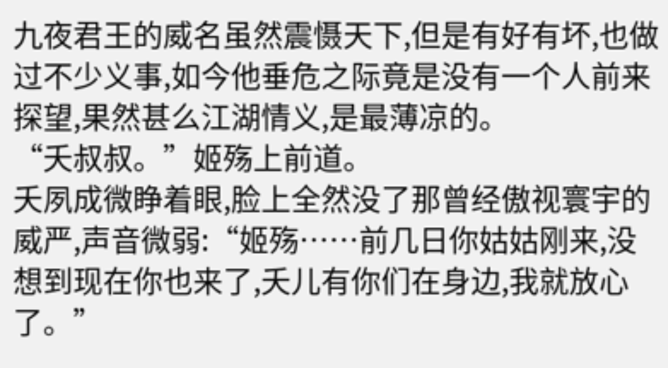九夜君王的威名虽然震慑天下,但是有好有坏,也做过不少义事,如今他垂危之际竟是没有一个人前来探望,果然甚么江湖情义,是最薄凉的。
“夭叔叔。”姬殇上前道。
夭夙成微睁着眼,脸上全然没了那曾经傲视寰宇的威严,声音微弱:“姬殇……前几日你姑姑刚来,没想到现在你也来了,夭儿有你们在身边,我就放心了。”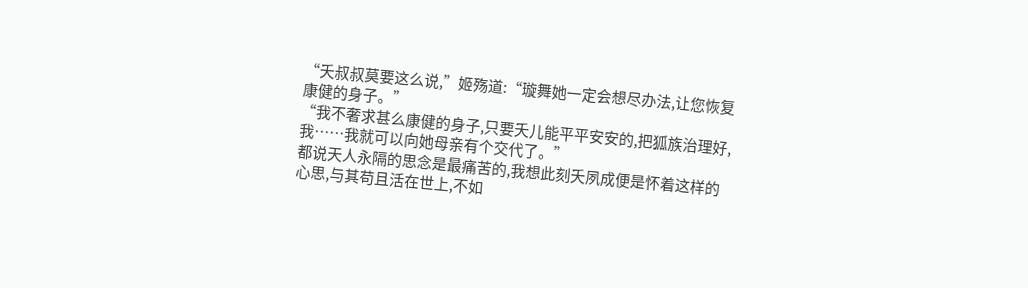“夭叔叔莫要这么说,”姬殇道:“璇舞她一定会想尽办法,让您恢复康健的身子。”
“我不奢求甚么康健的身子,只要夭儿能平平安安的,把狐族治理好,我……我就可以向她母亲有个交代了。”
都说天人永隔的思念是最痛苦的,我想此刻夭夙成便是怀着这样的心思,与其苟且活在世上,不如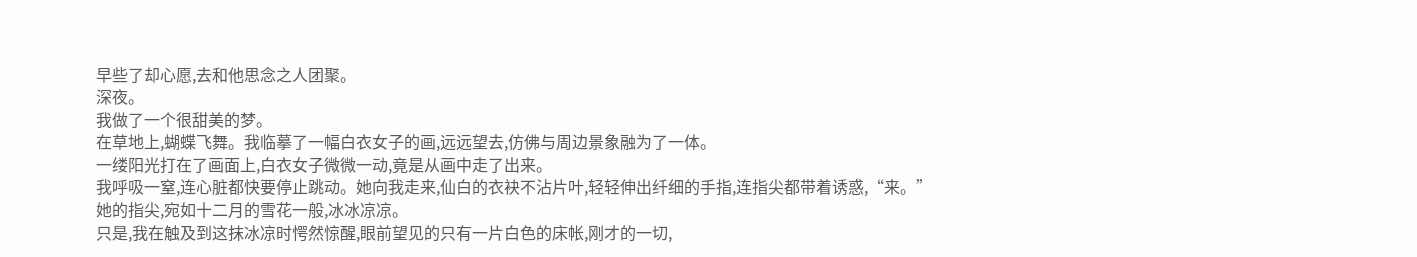早些了却心愿,去和他思念之人团聚。
深夜。
我做了一个很甜美的梦。
在草地上,蝴蝶飞舞。我临摹了一幅白衣女子的画,远远望去,仿佛与周边景象融为了一体。
一缕阳光打在了画面上,白衣女子微微一动,竟是从画中走了出来。
我呼吸一窒,连心脏都快要停止跳动。她向我走来,仙白的衣袂不沾片叶,轻轻伸出纤细的手指,连指尖都带着诱惑,“来。”
她的指尖,宛如十二月的雪花一般,冰冰凉凉。
只是,我在触及到这抹冰凉时愕然惊醒,眼前望见的只有一片白色的床帐,刚才的一切,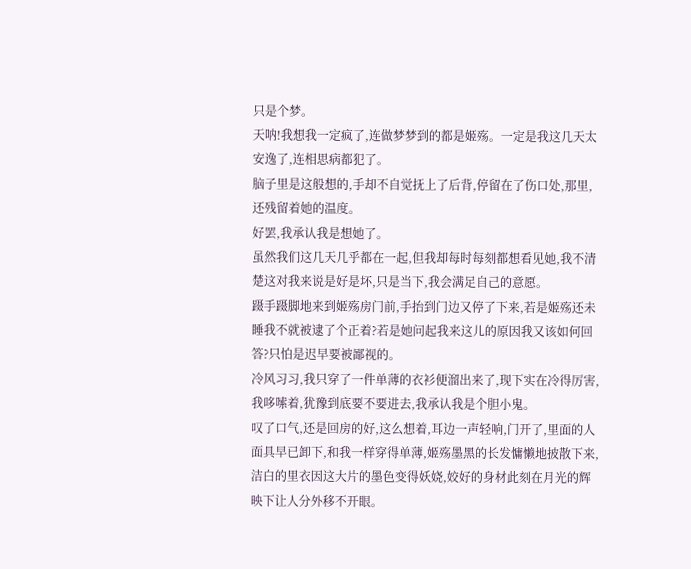只是个梦。
天呐!我想我一定疯了,连做梦梦到的都是姬殇。一定是我这几天太安逸了,连相思病都犯了。
脑子里是这般想的,手却不自觉抚上了后背,停留在了伤口处,那里,还残留着她的温度。
好罢,我承认我是想她了。
虽然我们这几天几乎都在一起,但我却每时每刻都想看见她,我不清楚这对我来说是好是坏,只是当下,我会满足自己的意愿。
蹑手蹑脚地来到姬殇房门前,手抬到门边又停了下来,若是姬殇还未睡我不就被逮了个正着?若是她问起我来这儿的原因我又该如何回答?只怕是迟早要被鄙视的。
冷风习习,我只穿了一件单薄的衣衫便溜出来了,现下实在冷得厉害,我哆嗦着,犹豫到底要不要进去,我承认我是个胆小鬼。
叹了口气,还是回房的好,这么想着,耳边一声轻响,门开了,里面的人面具早已卸下,和我一样穿得单薄,姬殇墨黑的长发慵懒地披散下来,洁白的里衣因这大片的墨色变得妖娆,姣好的身材此刻在月光的辉映下让人分外移不开眼。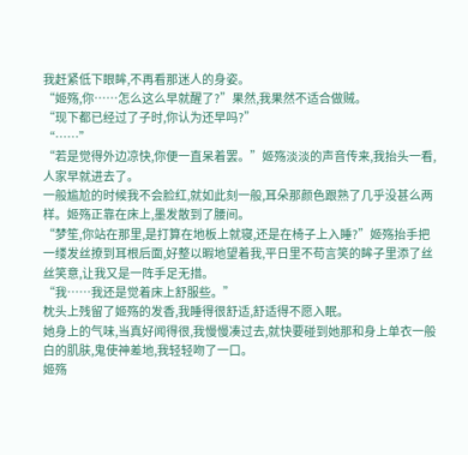我赶紧低下眼眸,不再看那迷人的身姿。
“姬殇,你……怎么这么早就醒了?”果然,我果然不适合做贼。
“现下都已经过了子时,你认为还早吗?”
“……”
“若是觉得外边凉快,你便一直呆着罢。”姬殇淡淡的声音传来,我抬头一看,人家早就进去了。
一般尴尬的时候我不会脸红,就如此刻一般,耳朵那颜色跟熟了几乎没甚么两样。姬殇正靠在床上,墨发散到了腰间。
“梦笙,你站在那里,是打算在地板上就寝,还是在椅子上入睡?”姬殇抬手把一缕发丝撩到耳根后面,好整以暇地望着我,平日里不苟言笑的眸子里添了丝丝笑意,让我又是一阵手足无措。
“我……我还是觉着床上舒服些。”
枕头上残留了姬殇的发香,我睡得很舒适,舒适得不愿入眠。
她身上的气味,当真好闻得很,我慢慢凑过去,就快要碰到她那和身上单衣一般白的肌肤,鬼使神差地,我轻轻吻了一口。
姬殇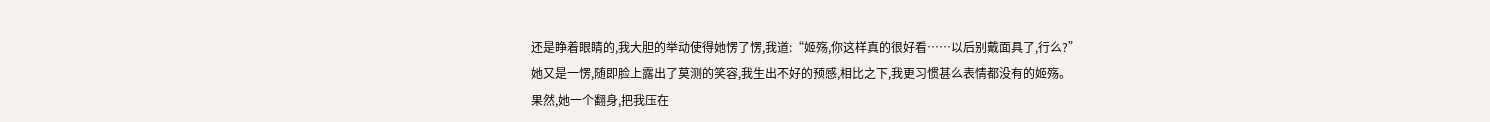还是睁着眼睛的,我大胆的举动使得她愣了愣,我道:“姬殇,你这样真的很好看……以后别戴面具了,行么?”
她又是一愣,随即脸上露出了莫测的笑容,我生出不好的预感,相比之下,我更习惯甚么表情都没有的姬殇。
果然,她一个翻身,把我压在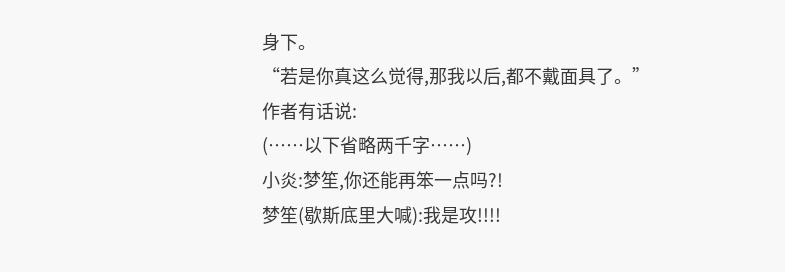身下。
“若是你真这么觉得,那我以后,都不戴面具了。”
作者有话说:
(……以下省略两千字……)
小炎:梦笙,你还能再笨一点吗?!
梦笙(歇斯底里大喊):我是攻!!!!